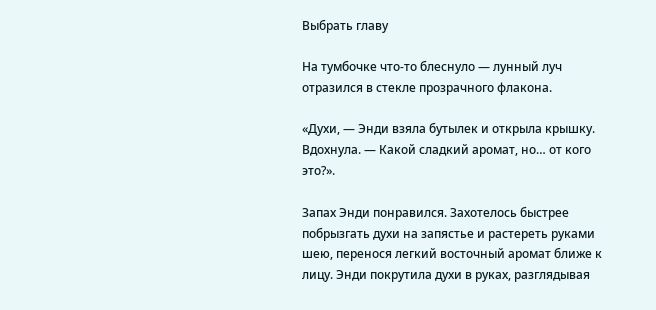Выбрать главу

На тумбочке что-то блеснуло — лунный луч отразился в стекле прозрачного флакона.

«Духи, — Энди взяла бутылек и открыла крышку. Вдохнула. — Какой сладкий аромат, но… от кого это?».

Запах Энди понравился. Захотелось быстрее побрызгать духи на запястье и растереть руками шею, перенося легкий восточный аромат ближе к лицу. Энди покрутила духи в руках, разглядывая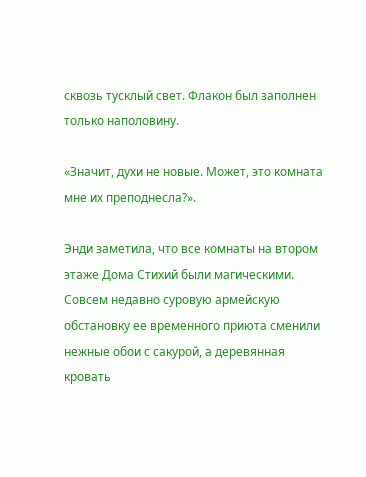сквозь тусклый свет. Флакон был заполнен только наполовину.

«Значит, духи не новые. Может, это комната мне их преподнесла?».

Энди заметила, что все комнаты на втором этаже Дома Стихий были магическими. Совсем недавно суровую армейскую обстановку ее временного приюта сменили нежные обои с сакурой, а деревянная кровать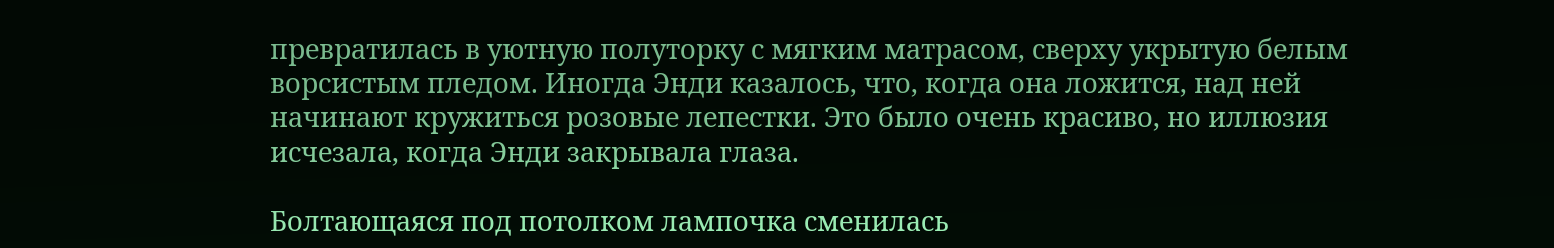превратилась в уютную полуторку с мягким матрасом, сверху укрытую белым ворсистым пледом. Иногда Энди казалось, что, когда она ложится, над ней начинают кружиться розовые лепестки. Это было очень красиво, но иллюзия исчезала, когда Энди закрывала глаза.

Болтающаяся под потолком лампочка сменилась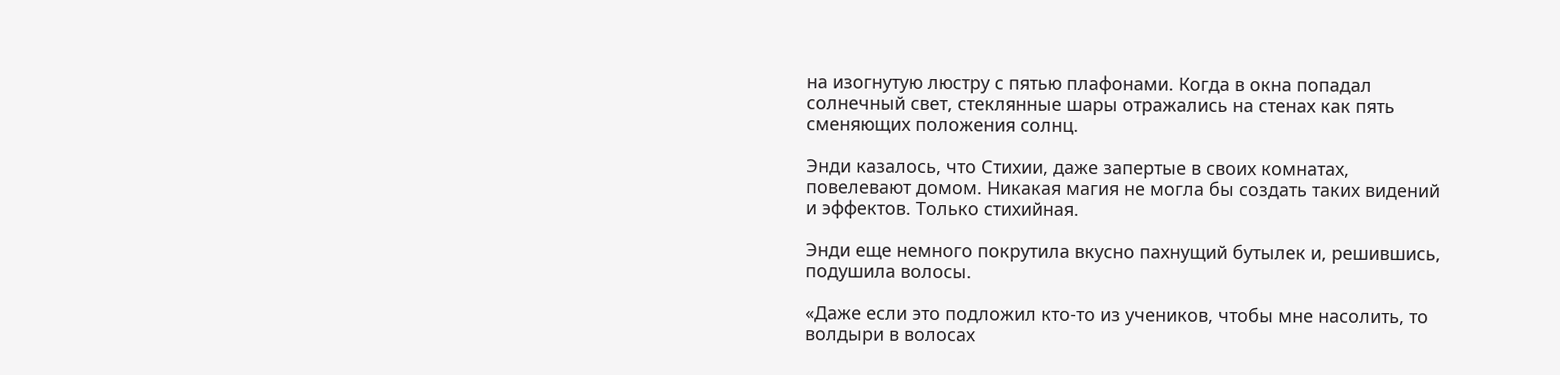на изогнутую люстру с пятью плафонами. Когда в окна попадал солнечный свет, стеклянные шары отражались на стенах как пять сменяющих положения солнц.

Энди казалось, что Стихии, даже запертые в своих комнатах, повелевают домом. Никакая магия не могла бы создать таких видений и эффектов. Только стихийная.

Энди еще немного покрутила вкусно пахнущий бутылек и, решившись, подушила волосы.

«Даже если это подложил кто-то из учеников, чтобы мне насолить, то волдыри в волосах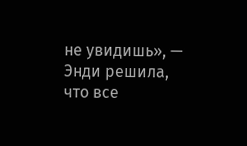не увидишь», — Энди решила, что все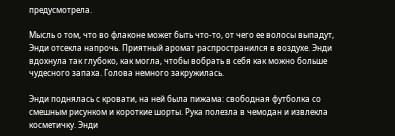предусмотрела.

Мысль о том, что во флаконе может быть что-то, от чего ее волосы выпадут, Энди отсекла напрочь. Приятный аромат распространился в воздухе. Энди вдохнула так глубоко, как могла, чтобы вобрать в себя как можно больше чудесного запаха. Голова немного закружилась.

Энди поднялась с кровати, на ней была пижама: свободная футболка со смешным рисунком и короткие шорты. Рука полезла в чемодан и извлекла косметичку. Энди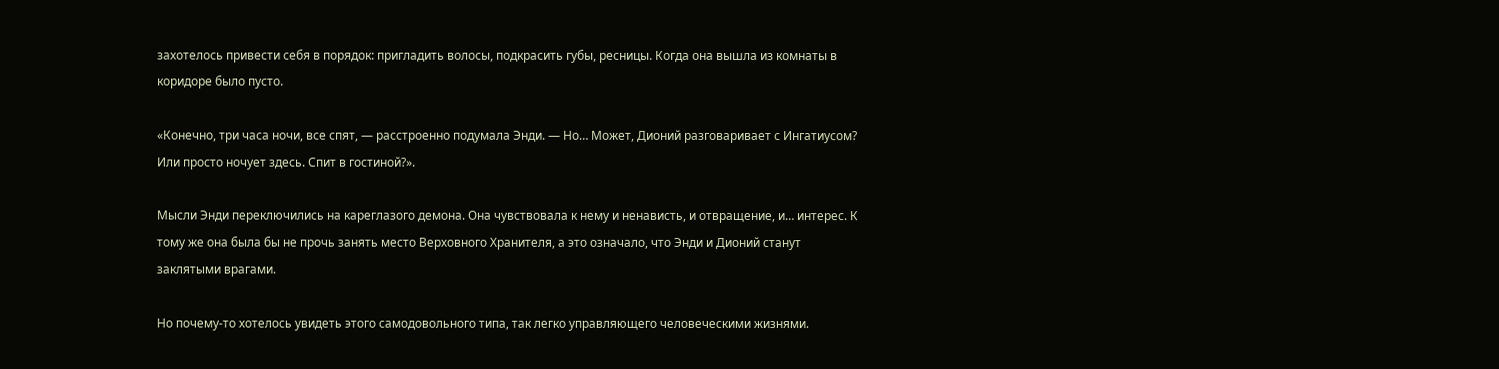захотелось привести себя в порядок: пригладить волосы, подкрасить губы, ресницы. Когда она вышла из комнаты в коридоре было пусто.

«Конечно, три часа ночи, все спят, — расстроенно подумала Энди. — Но… Может, Дионий разговаривает с Ингатиусом? Или просто ночует здесь. Спит в гостиной?».

Мысли Энди переключились на кареглазого демона. Она чувствовала к нему и ненависть, и отвращение, и… интерес. К тому же она была бы не прочь занять место Верховного Хранителя, а это означало, что Энди и Дионий станут заклятыми врагами.

Но почему-то хотелось увидеть этого самодовольного типа, так легко управляющего человеческими жизнями.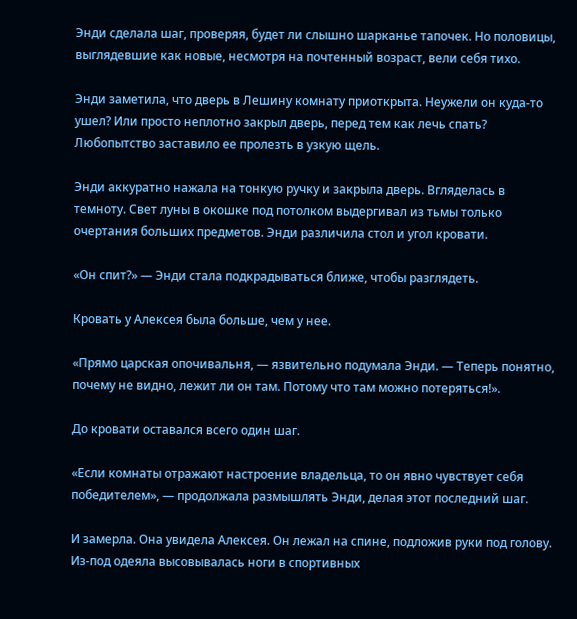Энди сделала шаг, проверяя, будет ли слышно шарканье тапочек. Но половицы, выглядевшие как новые, несмотря на почтенный возраст, вели себя тихо.

Энди заметила, что дверь в Лешину комнату приоткрыта. Неужели он куда-то ушел? Или просто неплотно закрыл дверь, перед тем как лечь спать? Любопытство заставило ее пролезть в узкую щель.

Энди аккуратно нажала на тонкую ручку и закрыла дверь. Вгляделась в темноту. Свет луны в окошке под потолком выдергивал из тьмы только очертания больших предметов. Энди различила стол и угол кровати.

«Он спит?» — Энди стала подкрадываться ближе, чтобы разглядеть.

Кровать у Алексея была больше, чем у нее.

«Прямо царская опочивальня, — язвительно подумала Энди. — Теперь понятно, почему не видно, лежит ли он там. Потому что там можно потеряться!».

До кровати оставался всего один шаг.

«Если комнаты отражают настроение владельца, то он явно чувствует себя победителем», — продолжала размышлять Энди, делая этот последний шаг.

И замерла. Она увидела Алексея. Он лежал на спине, подложив руки под голову. Из-под одеяла высовывалась ноги в спортивных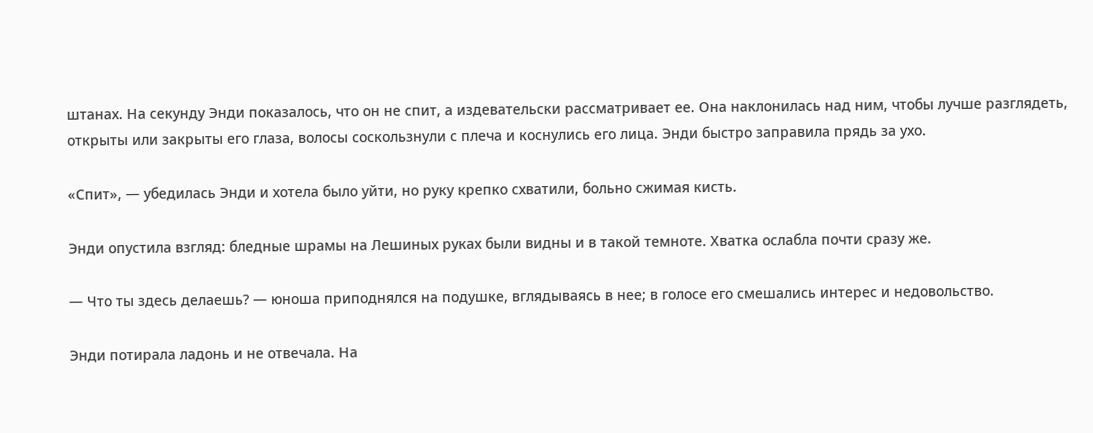штанах. На секунду Энди показалось, что он не спит, а издевательски рассматривает ее. Она наклонилась над ним, чтобы лучше разглядеть, открыты или закрыты его глаза, волосы соскользнули с плеча и коснулись его лица. Энди быстро заправила прядь за ухо.

«Спит», — убедилась Энди и хотела было уйти, но руку крепко схватили, больно сжимая кисть.

Энди опустила взгляд: бледные шрамы на Лешиных руках были видны и в такой темноте. Хватка ослабла почти сразу же.

— Что ты здесь делаешь? — юноша приподнялся на подушке, вглядываясь в нее; в голосе его смешались интерес и недовольство.

Энди потирала ладонь и не отвечала. На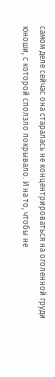самом деле сейчас она старалась не концентрироваться на оголенной груди юноши, с которой сползло покрывало. И на то, чтобы не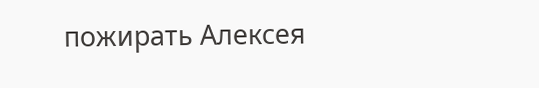пожирать Алексея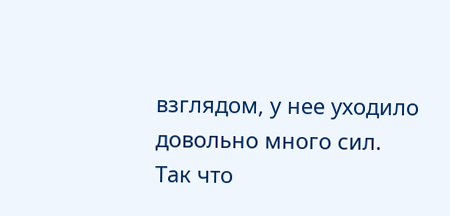взглядом, у нее уходило довольно много сил. Так что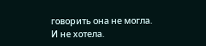говорить она не могла. И не хотела.